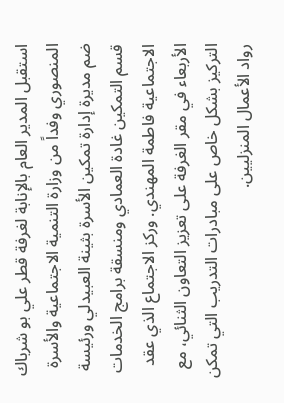استقبل المدير العام بالإنابة لغرفة قطر علي بو شرباك المنصوري وفداً من وزارة التنمية الاجتماعية والأسرة ضم مديرة إدارة تمكين الأسرة بثينة العبيدلي ورئيسة قسم التمكين غادة العمادي ومنسقة برامج الخدمات الاجتماعية فاطمة المهندي. وركز الاجتماع الذي عقد الأربعاء في مقر الغرفة على تعزيز التعاون الثنائي، مع التركيز بشكل خاص على مبادرات التدريب التي تمكن رواد الأعمال المنزليين.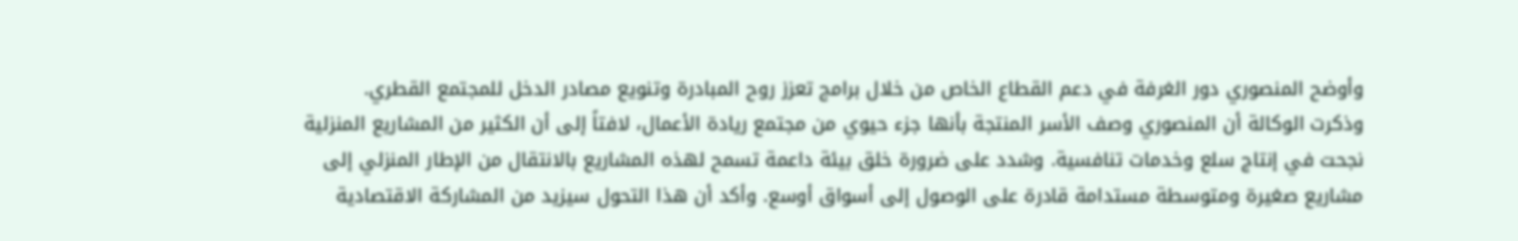وأوضح المنصوري دور الغرفة في دعم القطاع الخاص من خلال برامج تعزز روح المبادرة وتنويع مصادر الدخل للمجتمع القطري.
وذكرت الوكالة أن المنصوري وصف الأسر المنتجة بأنها جزء حيوي من مجتمع ريادة الأعمال، لافتاً إلى أن الكثير من المشاريع المنزلية نجحت في إنتاج سلع وخدمات تنافسية. وشدد على ضرورة خلق بيئة داعمة تسمح لهذه المشاريع بالانتقال من الإطار المنزلي إلى مشاريع صغيرة ومتوسطة مستدامة قادرة على الوصول إلى أسواق أوسع. وأكد أن هذا التحول سيزيد من المشاركة الاقتصادية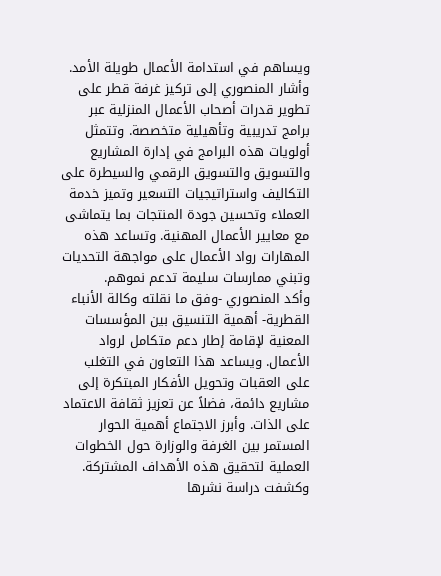ويساهم في استدامة الأعمال طويلة الأمد.
وأشار المنصوري إلى تركيز غرفة قطر على تطوير قدرات أصحاب الأعمال المنزلية عبر برامج تدريبية وتأهيلية متخصصة. وتتمثل أولويات هذه البرامج في إدارة المشاريع والتسويق والتسويق الرقمي والسيطرة على التكاليف واستراتيجيات التسعير وتميز خدمة العملاء وتحسين جودة المنتجات بما يتماشى مع معايير الأعمال المهنية. وتساعد هذه المهارات رواد الأعمال على مواجهة التحديات وتبني ممارسات سليمة تدعم نموهم.
وأكد المنصوري -وفق ما نقلته وكالة الأنباء القطرية- أهمية التنسيق بين المؤسسات المعنية لإقامة إطار دعم متكامل لرواد الأعمال. ويساعد هذا التعاون في التغلب على العقبات وتحويل الأفكار المبتكرة إلى مشاريع دائمة، فضلاً عن تعزيز ثقافة الاعتماد على الذات. وأبرز الاجتماع أهمية الحوار المستمر بين الغرفة والوزارة حول الخطوات العملية لتحقيق هذه الأهداف المشتركة.
وكشفت دراسة نشرها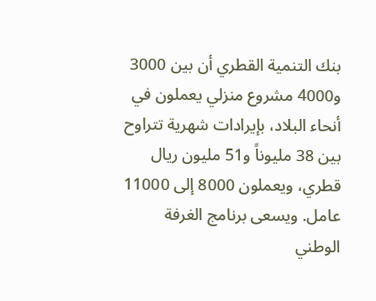بنك التنمية القطري أن بين 3000 و4000 مشروع منزلي يعملون في أنحاء البلاد، بإيرادات شهرية تتراوح بين 38 مليوناً و51 مليون ريال قطري، ويعملون 8000 إلى 11000 عامل. ويسعى برنامج الغرفة الوطني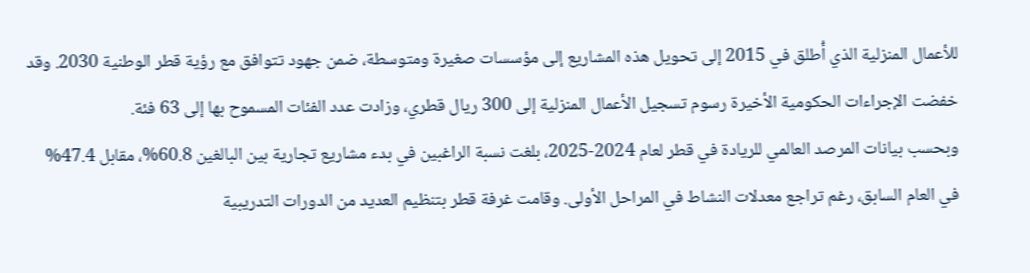للأعمال المنزلية الذي أُطلق في 2015 إلى تحويل هذه المشاريع إلى مؤسسات صغيرة ومتوسطة، ضمن جهود تتوافق مع رؤية قطر الوطنية 2030. وقد خفضت الإجراءات الحكومية الأخيرة رسوم تسجيل الأعمال المنزلية إلى 300 ريال قطري، وزادت عدد الفئات المسموح بها إلى 63 فئة.
وبحسب بيانات المرصد العالمي للريادة في قطر لعام 2024-2025، بلغت نسبة الراغبين في بدء مشاريع تجارية بين البالغين 60.8%، مقابل 47.4% في العام السابق، رغم تراجع معدلات النشاط في المراحل الأولى. وقامت غرفة قطر بتنظيم العديد من الدورات التدريبية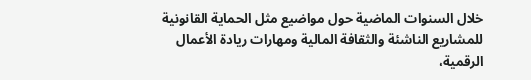خلال السنوات الماضية حول مواضيع مثل الحماية القانونية للمشاريع الناشئة والثقافة المالية ومهارات ريادة الأعمال الرقمية،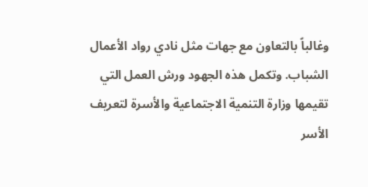وغالباً بالتعاون مع جهات مثل نادي رواد الأعمال الشباب. وتكمل هذه الجهود ورش العمل التي تقيمها وزارة التنمية الاجتماعية والأسرة لتعريف الأسر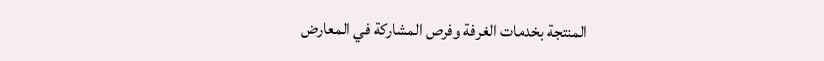المنتجة بخدمات الغرفة وفرص المشاركة في المعارض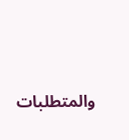والمتطلبات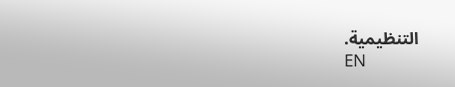التنظيمية.
EN